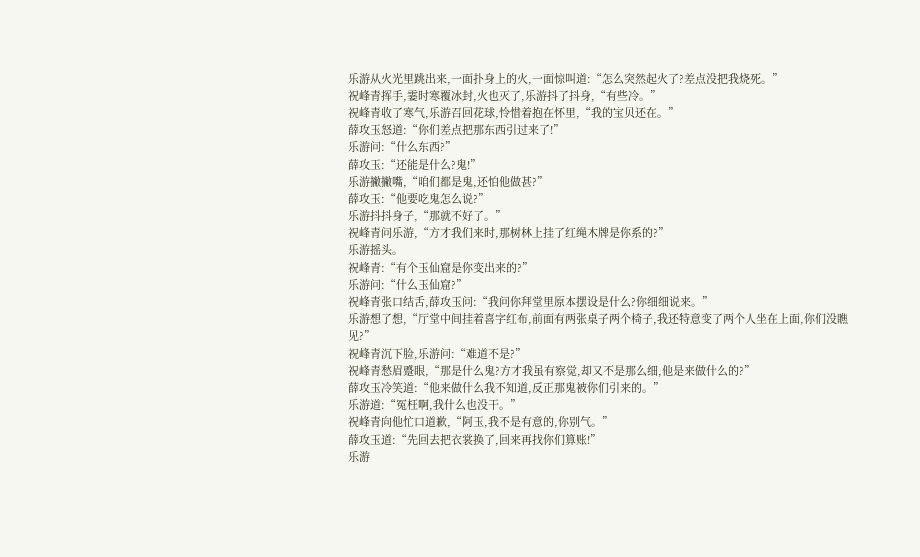乐游从火光里跳出来,一面扑身上的火,一面惊叫道:“怎么突然起火了?差点没把我烧死。”
祝峰青挥手,霎时寒覆冰封,火也灭了,乐游抖了抖身,“有些冷。”
祝峰青收了寒气,乐游召回花球,怜惜着抱在怀里,“我的宝贝还在。”
薛攻玉怒道:“你们差点把那东西引过来了!”
乐游问:“什么东西?”
薛攻玉:“还能是什么?鬼!”
乐游撇撇嘴,“咱们都是鬼,还怕他做甚?”
薛攻玉:“他要吃鬼怎么说?”
乐游抖抖身子,“那就不好了。”
祝峰青问乐游,“方才我们来时,那树林上挂了红绳木牌是你系的?”
乐游摇头。
祝峰青:“有个玉仙窟是你变出来的?”
乐游问:“什么玉仙窟?”
祝峰青张口结舌,薛攻玉问:“我问你拜堂里原本摆设是什么?你细细说来。”
乐游想了想,“厅堂中间挂着喜字红布,前面有两张桌子两个椅子,我还特意变了两个人坐在上面,你们没瞧见?”
祝峰青沉下脸,乐游问:“难道不是?”
祝峰青愁眉蹙眼,“那是什么鬼?方才我虽有察觉,却又不是那么细,他是来做什么的?”
薛攻玉冷笑道:“他来做什么我不知道,反正那鬼被你们引来的。”
乐游道:“冤枉啊,我什么也没干。”
祝峰青向他忙口道歉,“阿玉,我不是有意的,你别气。”
薛攻玉道:“先回去把衣裳换了,回来再找你们算账!”
乐游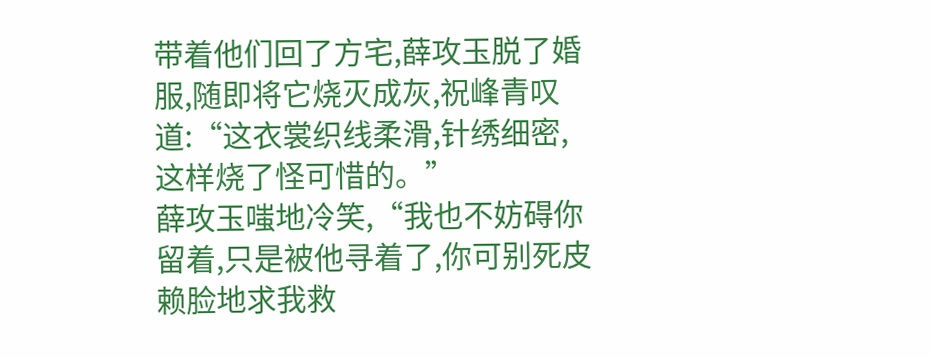带着他们回了方宅,薛攻玉脱了婚服,随即将它烧灭成灰,祝峰青叹道:“这衣裳织线柔滑,针绣细密,这样烧了怪可惜的。”
薛攻玉嗤地冷笑,“我也不妨碍你留着,只是被他寻着了,你可别死皮赖脸地求我救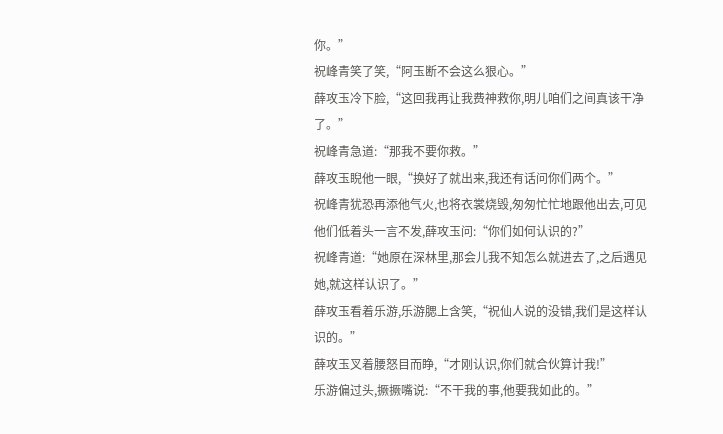你。”
祝峰青笑了笑,“阿玉断不会这么狠心。”
薛攻玉冷下脸,“这回我再让我费神救你,明儿咱们之间真该干净了。”
祝峰青急道:“那我不要你救。”
薛攻玉睨他一眼,“换好了就出来,我还有话问你们两个。”
祝峰青犹恐再添他气火,也将衣裳烧毁,匆匆忙忙地跟他出去,可见他们低着头一言不发,薛攻玉问:“你们如何认识的?”
祝峰青道:“她原在深林里,那会儿我不知怎么就进去了,之后遇见她,就这样认识了。”
薛攻玉看着乐游,乐游腮上含笑,“祝仙人说的没错,我们是这样认识的。”
薛攻玉叉着腰怒目而睁,“才刚认识,你们就合伙算计我!”
乐游偏过头,撅撅嘴说:“不干我的事,他要我如此的。”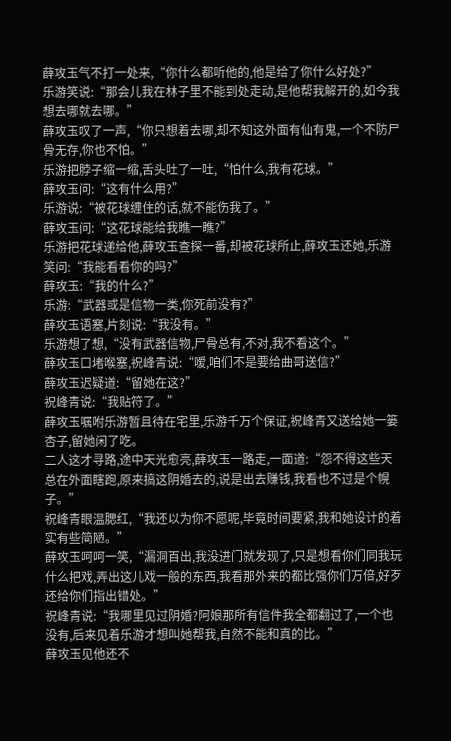薛攻玉气不打一处来,“你什么都听他的,他是给了你什么好处?”
乐游笑说:“那会儿我在林子里不能到处走动,是他帮我解开的,如今我想去哪就去哪。”
薛攻玉叹了一声,“你只想着去哪,却不知这外面有仙有鬼,一个不防尸骨无存,你也不怕。”
乐游把脖子缩一缩,舌头吐了一吐,“怕什么,我有花球。”
薛攻玉问:“这有什么用?”
乐游说:“被花球缠住的话,就不能伤我了。”
薛攻玉问:“这花球能给我瞧一瞧?”
乐游把花球递给他,薛攻玉查探一番,却被花球所止,薛攻玉还她,乐游笑问:“我能看看你的吗?”
薛攻玉:“我的什么?”
乐游:“武器或是信物一类,你死前没有?”
薛攻玉语塞,片刻说:“我没有。”
乐游想了想,“没有武器信物,尸骨总有,不对,我不看这个。”
薛攻玉口堵喉塞,祝峰青说:“嗳,咱们不是要给曲哥送信?”
薛攻玉迟疑道:“留她在这?”
祝峰青说:“我贴符了。”
薛攻玉嘱咐乐游暂且待在宅里,乐游千万个保证,祝峰青又送给她一篓杏子,留她闲了吃。
二人这才寻路,途中天光愈亮,薛攻玉一路走,一面道:“怨不得这些天总在外面瞎跑,原来搞这阴婚去的,说是出去赚钱,我看也不过是个幌子。”
祝峰青眼温腮红,“我还以为你不愿呢,毕竟时间要紧,我和她设计的着实有些简陋。”
薛攻玉呵呵一笑,“漏洞百出,我没进门就发现了,只是想看你们同我玩什么把戏,弄出这儿戏一般的东西,我看那外来的都比强你们万倍,好歹还给你们指出错处。”
祝峰青说:“我哪里见过阴婚?阿娘那所有信件我全都翻过了,一个也没有,后来见着乐游才想叫她帮我,自然不能和真的比。”
薛攻玉见他还不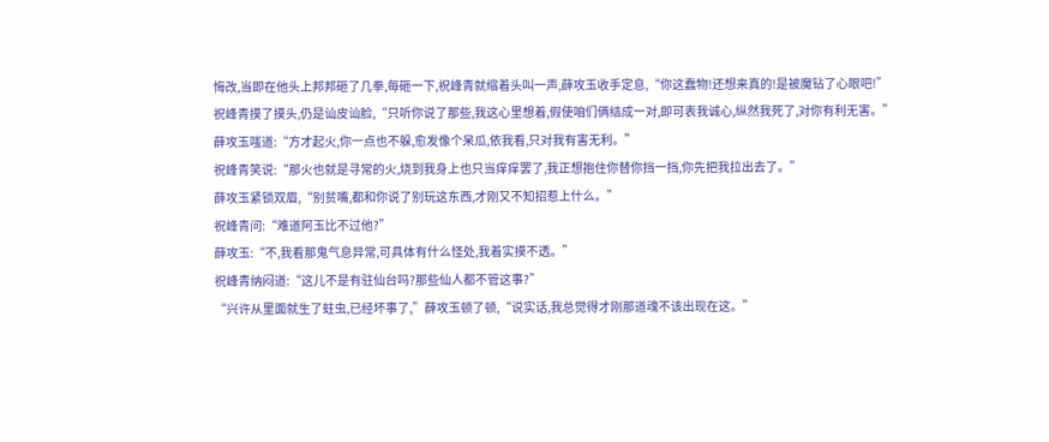悔改,当即在他头上邦邦砸了几拳,每砸一下,祝峰青就缩着头叫一声,薛攻玉收手定息,“你这蠢物!还想来真的!是被魔钻了心眼吧!”
祝峰青摸了摸头,仍是讪皮讪脸,“只听你说了那些,我这心里想着,假使咱们俩结成一对,即可表我诚心,纵然我死了,对你有利无害。”
薛攻玉嗤道:“方才起火,你一点也不躲,愈发像个呆瓜,依我看,只对我有害无利。”
祝峰青笑说:“那火也就是寻常的火,烧到我身上也只当痒痒罢了,我正想抱住你替你挡一挡,你先把我拉出去了。”
薛攻玉紧锁双眉,“别贫嘴,都和你说了别玩这东西,才刚又不知招惹上什么。”
祝峰青问:“难道阿玉比不过他?”
薛攻玉:“不,我看那鬼气息异常,可具体有什么怪处,我着实摸不透。”
祝峰青纳闷道:“这儿不是有驻仙台吗?那些仙人都不管这事?”
“兴许从里面就生了蛀虫,已经坏事了,”薛攻玉顿了顿,“说实话,我总觉得才刚那道魂不该出现在这。”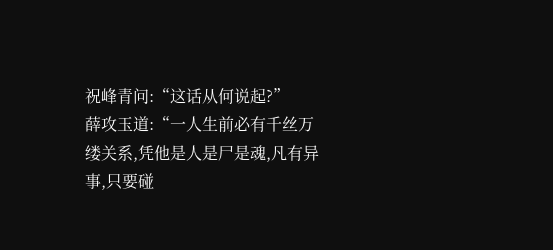祝峰青问:“这话从何说起?”
薛攻玉道:“一人生前必有千丝万缕关系,凭他是人是尸是魂,凡有异事,只要碰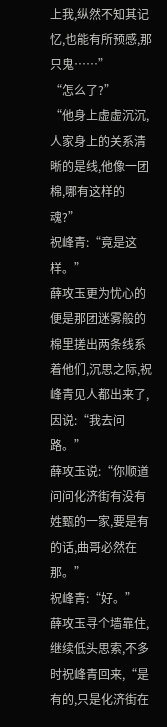上我,纵然不知其记忆,也能有所预感,那只鬼……”
“怎么了?”
“他身上虚虚沉沉,人家身上的关系清晰的是线,他像一团棉,哪有这样的魂?”
祝峰青:“竟是这样。”
薛攻玉更为忧心的便是那团迷雾般的棉里搓出两条线系着他们,沉思之际,祝峰青见人都出来了,因说:“我去问路。”
薛攻玉说:“你顺道问问化济街有没有姓甄的一家,要是有的话,曲哥必然在那。”
祝峰青:“好。”
薛攻玉寻个墙靠住,继续低头思索,不多时祝峰青回来,“是有的,只是化济街在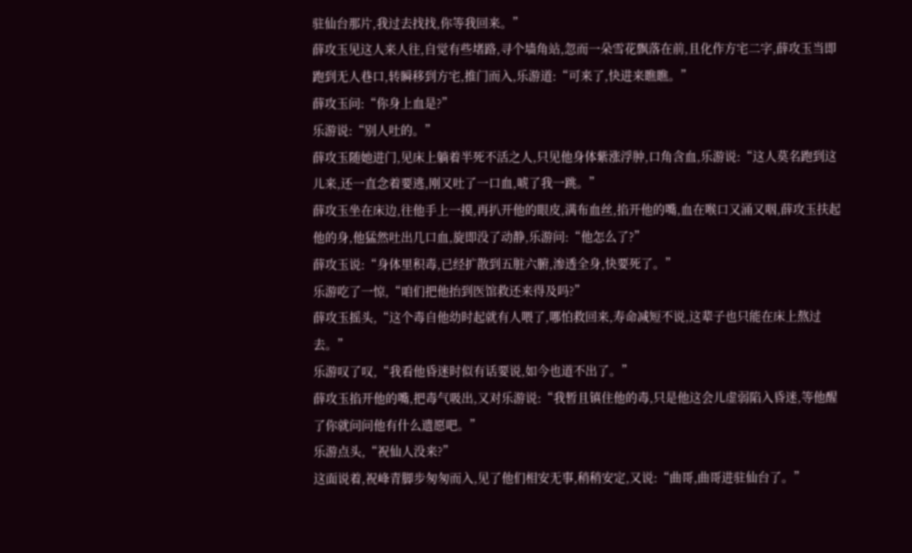驻仙台那片,我过去找找,你等我回来。”
薛攻玉见这人来人往,自觉有些堵路,寻个墙角站,忽而一朵雪花飘落在前,且化作方宅二字,薛攻玉当即跑到无人巷口,转瞬移到方宅,推门而入,乐游道:“可来了,快进来瞧瞧。”
薛攻玉问:“你身上血是?”
乐游说:“别人吐的。”
薛攻玉随她进门,见床上躺着半死不活之人,只见他身体紫涨浮肿,口角含血,乐游说:“这人莫名跑到这儿来,还一直念着要逃,刚又吐了一口血,唬了我一跳。”
薛攻玉坐在床边,往他手上一摸,再扒开他的眼皮,满布血丝,掐开他的嘴,血在喉口又涌又咽,薛攻玉扶起他的身,他猛然吐出几口血,旋即没了动静,乐游问:“他怎么了?”
薛攻玉说:“身体里积毒,已经扩散到五脏六腑,渗透全身,快要死了。”
乐游吃了一惊,“咱们把他抬到医馆救还来得及吗?”
薛攻玉摇头,“这个毒自他幼时起就有人喂了,哪怕救回来,寿命减短不说,这辈子也只能在床上熬过去。”
乐游叹了叹,“我看他昏迷时似有话要说,如今也道不出了。”
薛攻玉掐开他的嘴,把毒气吸出,又对乐游说:“我暂且镇住他的毒,只是他这会儿虚弱陷入昏迷,等他醒了你就问问他有什么遗愿吧。”
乐游点头,“祝仙人没来?”
这面说着,祝峰青脚步匆匆而入,见了他们相安无事,稍稍安定,又说:“曲哥,曲哥进驻仙台了。”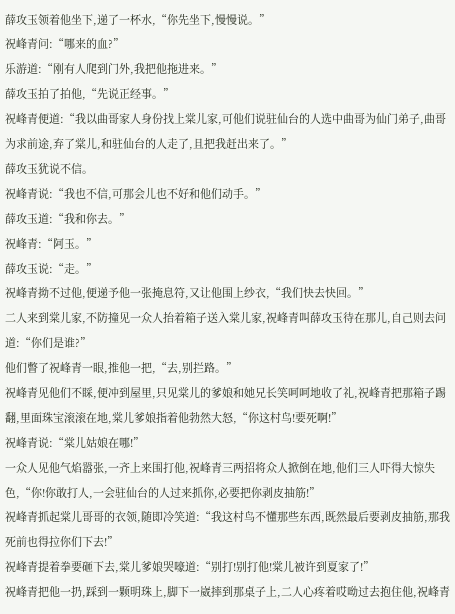薛攻玉领着他坐下,递了一杯水,“你先坐下,慢慢说。”
祝峰青问:“哪来的血?”
乐游道:“刚有人爬到门外,我把他拖进来。”
薛攻玉拍了拍他,“先说正经事。”
祝峰青便道:“我以曲哥家人身份找上棠儿家,可他们说驻仙台的人选中曲哥为仙门弟子,曲哥为求前途,弃了棠儿,和驻仙台的人走了,且把我赶出来了。”
薛攻玉犹说不信。
祝峰青说:“我也不信,可那会儿也不好和他们动手。”
薛攻玉道:“我和你去。”
祝峰青:“阿玉。”
薛攻玉说:“走。”
祝峰青拗不过他,便递予他一张掩息符,又让他围上纱衣,“我们快去快回。”
二人来到棠儿家,不防撞见一众人抬着箱子送入棠儿家,祝峰青叫薛攻玉待在那儿,自己则去问道:“你们是谁?”
他们瞥了祝峰青一眼,推他一把,“去,别拦路。”
祝峰青见他们不睬,便冲到屋里,只见棠儿的爹娘和她兄长笑呵呵地收了礼,祝峰青把那箱子踢翻,里面珠宝滚滚在地,棠儿爹娘指着他勃然大怒,“你这村鸟!要死啊!”
祝峰青说:“棠儿姑娘在哪!”
一众人见他气焰嚣张,一齐上来围打他,祝峰青三两招将众人掀倒在地,他们三人吓得大惊失色,“你!你敢打人,一会驻仙台的人过来抓你,必要把你剥皮抽筋!”
祝峰青抓起棠儿哥哥的衣领,随即冷笑道:“我这村鸟不懂那些东西,既然最后要剥皮抽筋,那我死前也得拉你们下去!”
祝峰青提着拳要砸下去,棠儿爹娘哭嚎道:“别打!别打他!棠儿被许到夏家了!”
祝峰青把他一扔,踩到一颗明珠上,脚下一崴摔到那桌子上,二人心疼着哎呦过去抱住他,祝峰青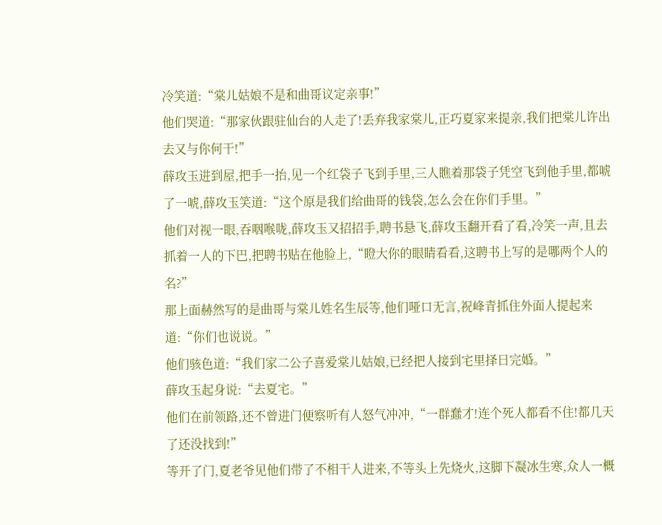冷笑道:“棠儿姑娘不是和曲哥议定亲事!”
他们哭道:“那家伙跟驻仙台的人走了!丢弃我家棠儿,正巧夏家来提亲,我们把棠儿许出去又与你何干!”
薛攻玉进到屋,把手一抬,见一个红袋子飞到手里,三人瞧着那袋子凭空飞到他手里,都唬了一唬,薛攻玉笑道:“这个原是我们给曲哥的钱袋,怎么会在你们手里。”
他们对视一眼,吞咽喉咙,薛攻玉又招招手,聘书悬飞,薛攻玉翻开看了看,冷笑一声,且去抓着一人的下巴,把聘书贴在他脸上,“瞪大你的眼睛看看,这聘书上写的是哪两个人的名?”
那上面赫然写的是曲哥与棠儿姓名生辰等,他们哑口无言,祝峰青抓住外面人提起来道:“你们也说说。”
他们骇色道:“我们家二公子喜爱棠儿姑娘,已经把人接到宅里择日完婚。”
薛攻玉起身说:“去夏宅。”
他们在前领路,还不曾进门便察听有人怒气冲冲,“一群蠢才!连个死人都看不住!都几天了还没找到!”
等开了门,夏老爷见他们带了不相干人进来,不等头上先烧火,这脚下凝冰生寒,众人一概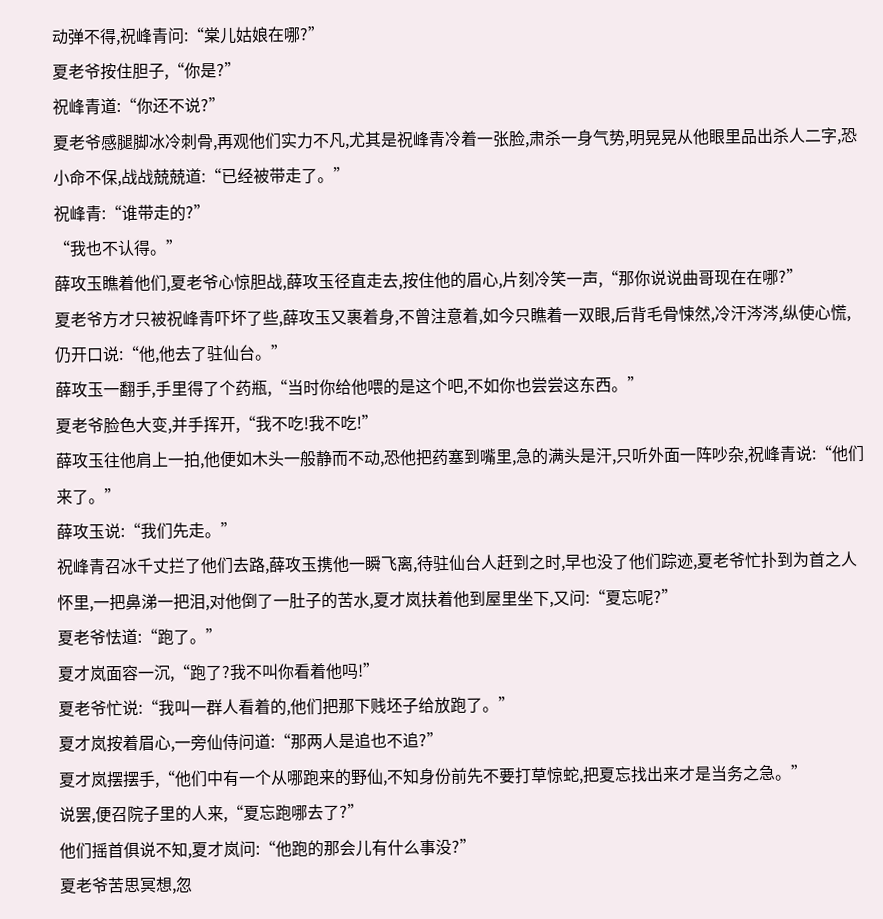动弹不得,祝峰青问:“棠儿姑娘在哪?”
夏老爷按住胆子,“你是?”
祝峰青道:“你还不说?”
夏老爷感腿脚冰冷刺骨,再观他们实力不凡,尤其是祝峰青冷着一张脸,肃杀一身气势,明晃晃从他眼里品出杀人二字,恐小命不保,战战兢兢道:“已经被带走了。”
祝峰青:“谁带走的?”
“我也不认得。”
薛攻玉瞧着他们,夏老爷心惊胆战,薛攻玉径直走去,按住他的眉心,片刻冷笑一声,“那你说说曲哥现在在哪?”
夏老爷方才只被祝峰青吓坏了些,薛攻玉又裹着身,不曾注意着,如今只瞧着一双眼,后背毛骨悚然,冷汗涔涔,纵使心慌,仍开口说:“他,他去了驻仙台。”
薛攻玉一翻手,手里得了个药瓶,“当时你给他喂的是这个吧,不如你也尝尝这东西。”
夏老爷脸色大变,并手挥开,“我不吃!我不吃!”
薛攻玉往他肩上一拍,他便如木头一般静而不动,恐他把药塞到嘴里,急的满头是汗,只听外面一阵吵杂,祝峰青说:“他们来了。”
薛攻玉说:“我们先走。”
祝峰青召冰千丈拦了他们去路,薛攻玉携他一瞬飞离,待驻仙台人赶到之时,早也没了他们踪迹,夏老爷忙扑到为首之人怀里,一把鼻涕一把泪,对他倒了一肚子的苦水,夏才岚扶着他到屋里坐下,又问:“夏忘呢?”
夏老爷怯道:“跑了。”
夏才岚面容一沉,“跑了?我不叫你看着他吗!”
夏老爷忙说:“我叫一群人看着的,他们把那下贱坯子给放跑了。”
夏才岚按着眉心,一旁仙侍问道:“那两人是追也不追?”
夏才岚摆摆手,“他们中有一个从哪跑来的野仙,不知身份前先不要打草惊蛇,把夏忘找出来才是当务之急。”
说罢,便召院子里的人来,“夏忘跑哪去了?”
他们摇首俱说不知,夏才岚问:“他跑的那会儿有什么事没?”
夏老爷苦思冥想,忽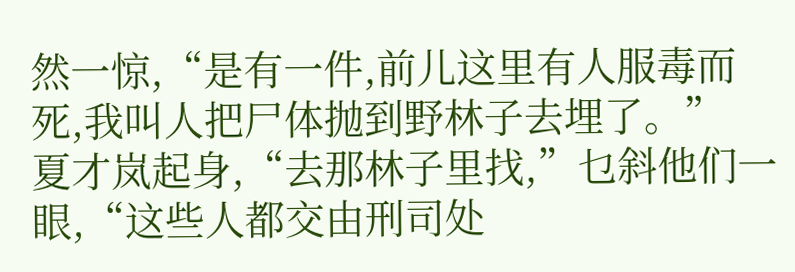然一惊,“是有一件,前儿这里有人服毒而死,我叫人把尸体抛到野林子去埋了。”
夏才岚起身,“去那林子里找,”乜斜他们一眼,“这些人都交由刑司处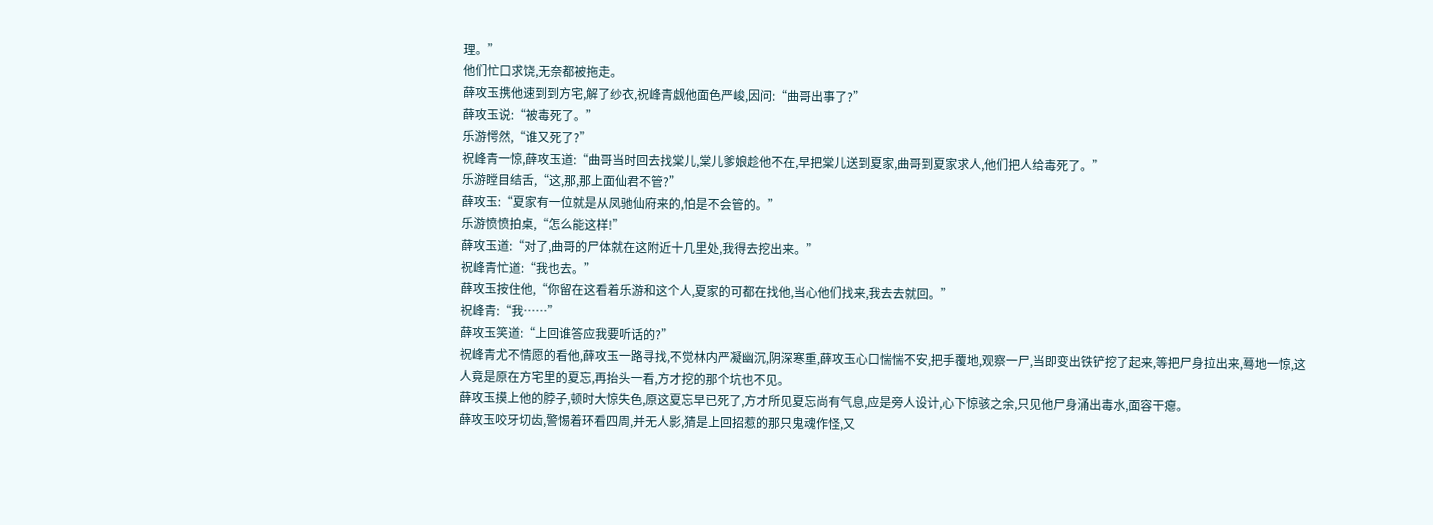理。”
他们忙口求饶,无奈都被拖走。
薛攻玉携他速到到方宅,解了纱衣,祝峰青觑他面色严峻,因问:“曲哥出事了?”
薛攻玉说:“被毒死了。”
乐游愕然,“谁又死了?”
祝峰青一惊,薛攻玉道:“曲哥当时回去找棠儿,棠儿爹娘趁他不在,早把棠儿送到夏家,曲哥到夏家求人,他们把人给毒死了。”
乐游瞠目结舌,“这,那,那上面仙君不管?”
薛攻玉:“夏家有一位就是从凤驰仙府来的,怕是不会管的。”
乐游愤愤拍桌,“怎么能这样!”
薛攻玉道:“对了,曲哥的尸体就在这附近十几里处,我得去挖出来。”
祝峰青忙道:“我也去。”
薛攻玉按住他,“你留在这看着乐游和这个人,夏家的可都在找他,当心他们找来,我去去就回。”
祝峰青:“我……”
薛攻玉笑道:“上回谁答应我要听话的?”
祝峰青尤不情愿的看他,薛攻玉一路寻找,不觉林内严凝幽沉,阴深寒重,薛攻玉心口惴惴不安,把手覆地,观察一尸,当即变出铁铲挖了起来,等把尸身拉出来,蓦地一惊,这人竟是原在方宅里的夏忘,再抬头一看,方才挖的那个坑也不见。
薛攻玉摸上他的脖子,顿时大惊失色,原这夏忘早已死了,方才所见夏忘尚有气息,应是旁人设计,心下惊骇之余,只见他尸身涌出毒水,面容干瘪。
薛攻玉咬牙切齿,警惕着环看四周,并无人影,猜是上回招惹的那只鬼魂作怪,又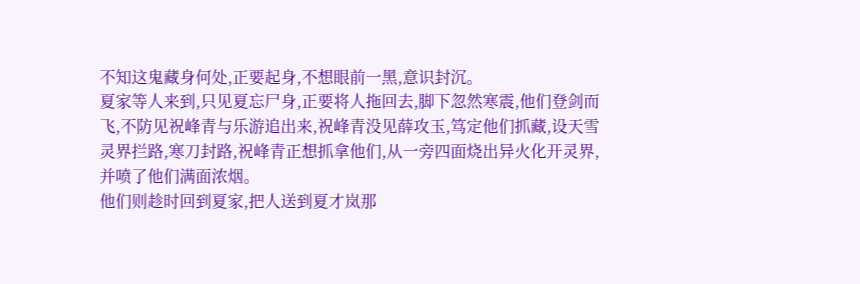不知这鬼藏身何处,正要起身,不想眼前一黑,意识封沉。
夏家等人来到,只见夏忘尸身,正要将人拖回去,脚下忽然寒震,他们登剑而飞,不防见祝峰青与乐游追出来,祝峰青没见薛攻玉,笃定他们抓藏,设天雪灵界拦路,寒刀封路,祝峰青正想抓拿他们,从一旁四面烧出异火化开灵界,并喷了他们满面浓烟。
他们则趁时回到夏家,把人送到夏才岚那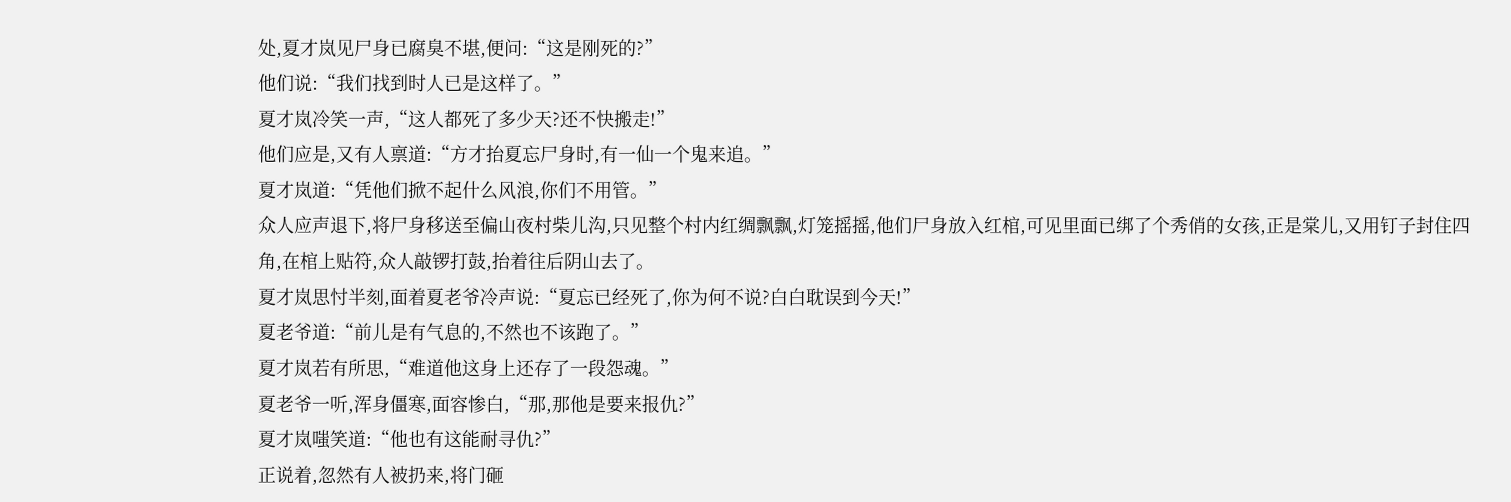处,夏才岚见尸身已腐臭不堪,便问:“这是刚死的?”
他们说:“我们找到时人已是这样了。”
夏才岚冷笑一声,“这人都死了多少天?还不快搬走!”
他们应是,又有人禀道:“方才抬夏忘尸身时,有一仙一个鬼来追。”
夏才岚道:“凭他们掀不起什么风浪,你们不用管。”
众人应声退下,将尸身移送至偏山夜村柴儿沟,只见整个村内红绸飘飘,灯笼摇摇,他们尸身放入红棺,可见里面已绑了个秀俏的女孩,正是棠儿,又用钉子封住四角,在棺上贴符,众人敲锣打鼓,抬着往后阴山去了。
夏才岚思忖半刻,面着夏老爷冷声说:“夏忘已经死了,你为何不说?白白耽误到今天!”
夏老爷道:“前儿是有气息的,不然也不该跑了。”
夏才岚若有所思,“难道他这身上还存了一段怨魂。”
夏老爷一听,浑身僵寒,面容惨白,“那,那他是要来报仇?”
夏才岚嗤笑道:“他也有这能耐寻仇?”
正说着,忽然有人被扔来,将门砸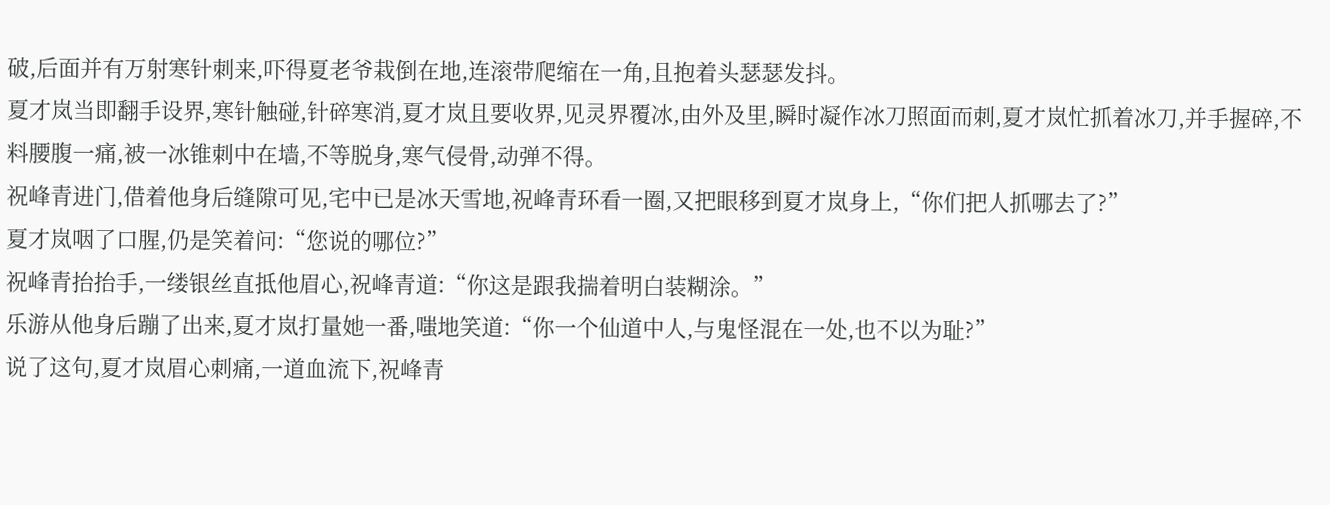破,后面并有万射寒针刺来,吓得夏老爷栽倒在地,连滚带爬缩在一角,且抱着头瑟瑟发抖。
夏才岚当即翻手设界,寒针触碰,针碎寒消,夏才岚且要收界,见灵界覆冰,由外及里,瞬时凝作冰刀照面而刺,夏才岚忙抓着冰刀,并手握碎,不料腰腹一痛,被一冰锥刺中在墙,不等脱身,寒气侵骨,动弹不得。
祝峰青进门,借着他身后缝隙可见,宅中已是冰天雪地,祝峰青环看一圈,又把眼移到夏才岚身上,“你们把人抓哪去了?”
夏才岚咽了口腥,仍是笑着问:“您说的哪位?”
祝峰青抬抬手,一缕银丝直抵他眉心,祝峰青道:“你这是跟我揣着明白装糊涂。”
乐游从他身后蹦了出来,夏才岚打量她一番,嗤地笑道:“你一个仙道中人,与鬼怪混在一处,也不以为耻?”
说了这句,夏才岚眉心刺痛,一道血流下,祝峰青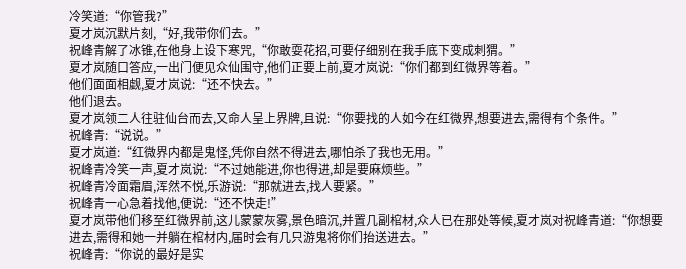冷笑道:“你管我?”
夏才岚沉默片刻,“好,我带你们去。”
祝峰青解了冰锥,在他身上设下寒咒,“你敢耍花招,可要仔细别在我手底下变成刺猬。”
夏才岚随口答应,一出门便见众仙围守,他们正要上前,夏才岚说:“你们都到红微界等着。”
他们面面相觑,夏才岚说:“还不快去。”
他们退去。
夏才岚领二人往驻仙台而去,又命人呈上界牌,且说:“你要找的人如今在红微界,想要进去,需得有个条件。”
祝峰青:“说说。”
夏才岚道:“红微界内都是鬼怪,凭你自然不得进去,哪怕杀了我也无用。”
祝峰青冷笑一声,夏才岚说:“不过她能进,你也得进,却是要麻烦些。”
祝峰青冷面霜眉,浑然不悦,乐游说:“那就进去,找人要紧。”
祝峰青一心急着找他,便说:“还不快走!”
夏才岚带他们移至红微界前,这儿蒙蒙灰雾,景色暗沉,并置几副棺材,众人已在那处等候,夏才岚对祝峰青道:“你想要进去,需得和她一并躺在棺材内,届时会有几只游鬼将你们抬送进去。”
祝峰青:“你说的最好是实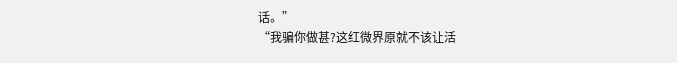话。”
“我骗你做甚?这红微界原就不该让活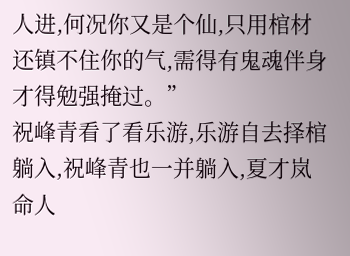人进,何况你又是个仙,只用棺材还镇不住你的气,需得有鬼魂伴身才得勉强掩过。”
祝峰青看了看乐游,乐游自去择棺躺入,祝峰青也一并躺入,夏才岚命人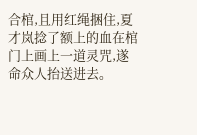合棺,且用红绳捆住,夏才岚捻了额上的血在棺门上画上一道灵咒,遂命众人抬送进去。